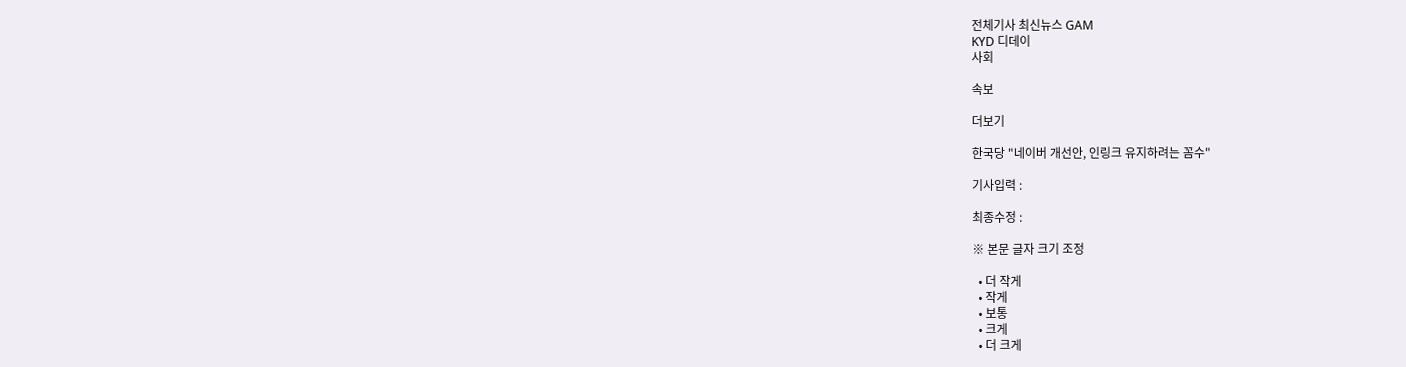전체기사 최신뉴스 GAM
KYD 디데이
사회

속보

더보기

한국당 "네이버 개선안, 인링크 유지하려는 꼼수"

기사입력 :

최종수정 :

※ 본문 글자 크기 조정

  • 더 작게
  • 작게
  • 보통
  • 크게
  • 더 크게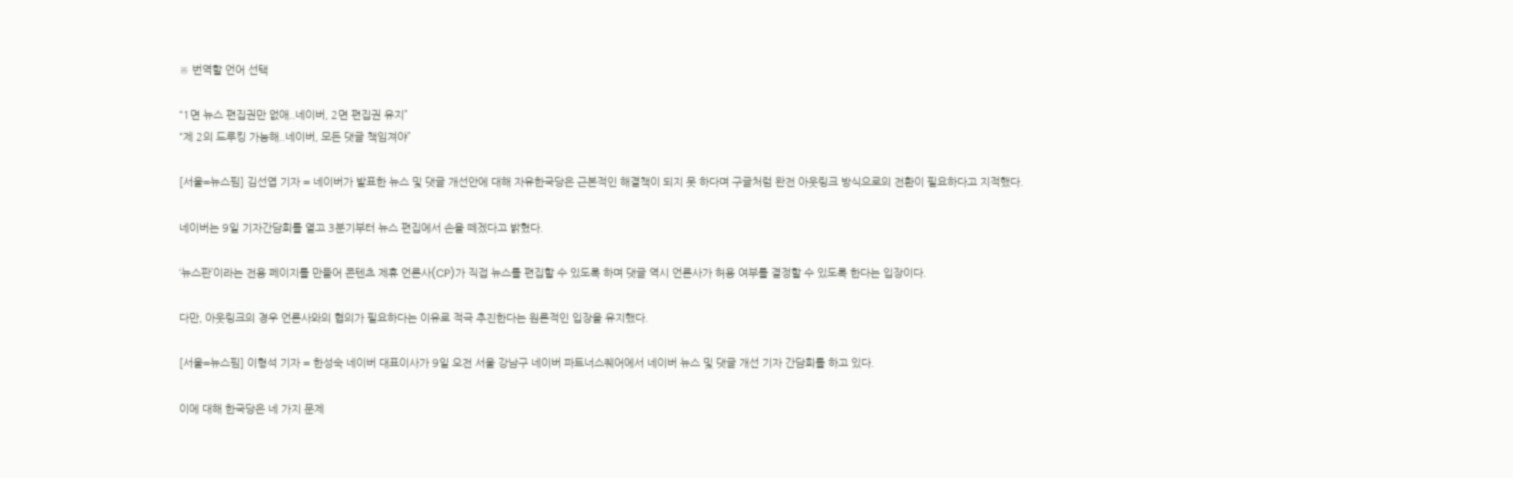※ 번역할 언어 선택

“1면 뉴스 편집권만 없애..네이버, 2면 편집권 유지”
“제 2의 드루킹 가능해..네이버, 모든 댓글 책임져야”

[서울=뉴스핌] 김선엽 기자 = 네이버가 발표한 뉴스 및 댓글 개선안에 대해 자유한국당은 근본적인 해결책이 되지 못 하다며 구글처럼 완전 아웃링크 방식으로의 전환이 필요하다고 지적했다.

네이버는 9일 기자간담회를 열고 3분기부터 뉴스 편집에서 손을 떼겠다고 밝혔다.

‘뉴스판’이라는 전용 페이지를 만들어 콘텐츠 제휴 언론사(CP)가 직접 뉴스를 편집할 수 있도록 하며 댓글 역시 언론사가 허용 여부를 결정할 수 있도록 한다는 입장이다.

다만, 아웃링크의 경우 언론사와의 협의가 필요하다는 이유로 적극 추진한다는 원론적인 입장을 유지했다.

[서울=뉴스핌] 이형석 기자 = 한성숙 네이버 대표이사가 9일 오전 서울 강남구 네이버 파트너스퀘어에서 네이버 뉴스 및 댓글 개선 기자 간담회를 하고 있다.

이에 대해 한국당은 네 가지 문제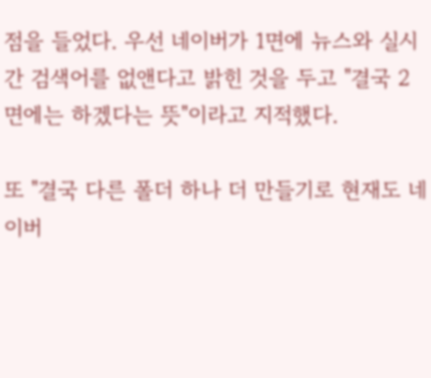점을 들었다. 우선 네이버가 1면에 뉴스와 실시간 검색어를 없앤다고 밝힌 것을 두고 "결국 2면에는 하겠다는 뜻"이라고 지적했다.

또 "결국 다른 폴더 하나 더 만들기로 현재도 네이버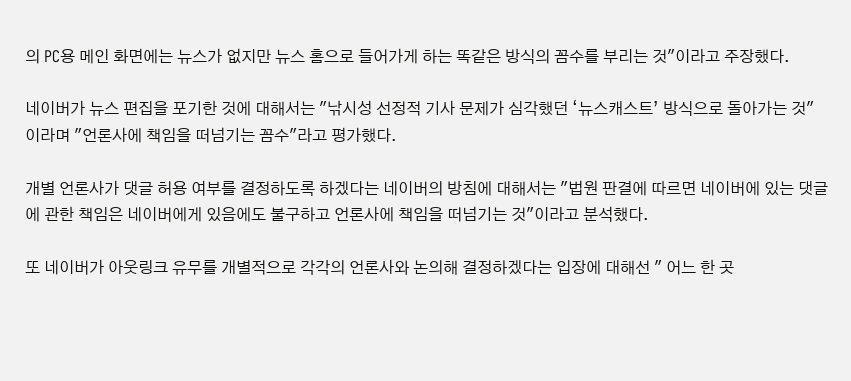의 PC용 메인 화면에는 뉴스가 없지만 뉴스 홈으로 들어가게 하는 똑같은 방식의 꼼수를 부리는 것"이라고 주장했다.

네이버가 뉴스 편집을 포기한 것에 대해서는 "낚시성 선정적 기사 문제가 심각했던 ‘뉴스캐스트’ 방식으로 돌아가는 것"이라며 "언론사에 책임을 떠넘기는 꼼수"라고 평가했다.

개별 언론사가 댓글 허용 여부를 결정하도록 하겠다는 네이버의 방침에 대해서는 "법원 판결에 따르면 네이버에 있는 댓글에 관한 책임은 네이버에게 있음에도 불구하고 언론사에 책임을 떠넘기는 것"이라고 분석했다.

또 네이버가 아웃링크 유무를 개별적으로 각각의 언론사와 논의해 결정하겠다는 입장에 대해선 " 어느 한 곳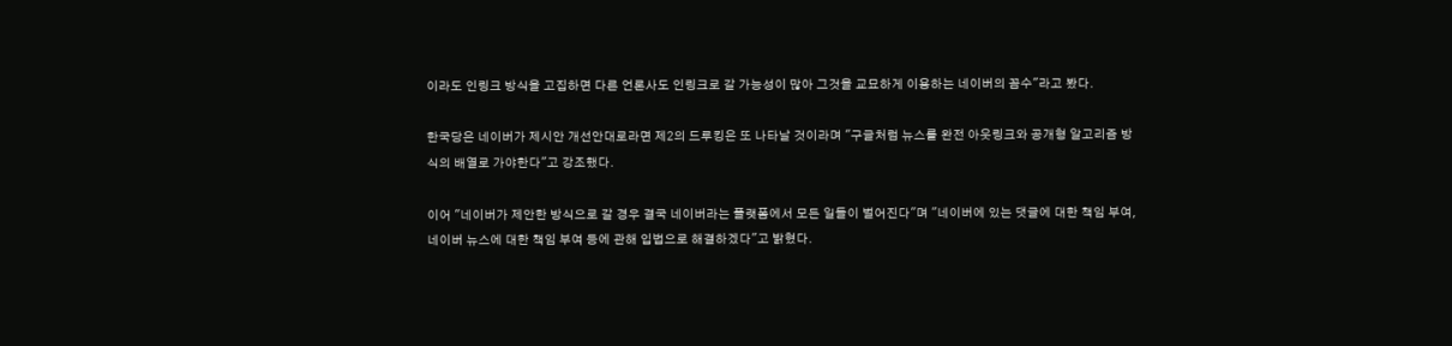이라도 인링크 방식을 고집하면 다른 언론사도 인링크로 갈 가능성이 많아 그것을 교묘하게 이용하는 네이버의 꼼수"라고 봤다.

한국당은 네이버가 제시안 개선안대로라면 제2의 드루킹은 또 나타날 것이라며 "구글처럼 뉴스를 완전 아웃링크와 공개형 알고리즘 방식의 배열로 가야한다"고 강조했다.

이어 "네이버가 제안한 방식으로 갈 경우 결국 네이버라는 플랫폼에서 모든 일들이 벌어진다"며 "네이버에 있는 댓글에 대한 책임 부여, 네이버 뉴스에 대한 책임 부여 등에 관해 입법으로 해결하겠다"고 밝혔다.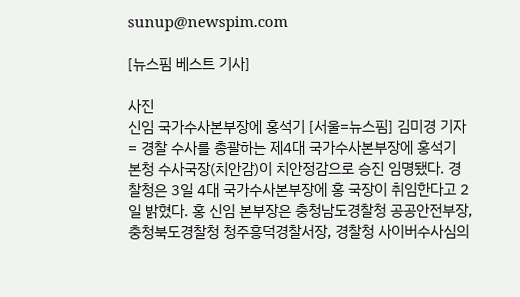sunup@newspim.com

[뉴스핌 베스트 기사]

사진
신임 국가수사본부장에 홍석기 [서울=뉴스핌] 김미경 기자 = 경찰 수사를 총괄하는 제4대 국가수사본부장에 홍석기 본청 수사국장(치안감)이 치안정감으로 승진 임명됐다. 경찰청은 3일 4대 국가수사본부장에 홍 국장이 취임한다고 2일 밝혔다. 홍 신임 본부장은 충청남도경찰청 공공안전부장, 충청북도경찰청 청주흥덕경찰서장, 경찰청 사이버수사심의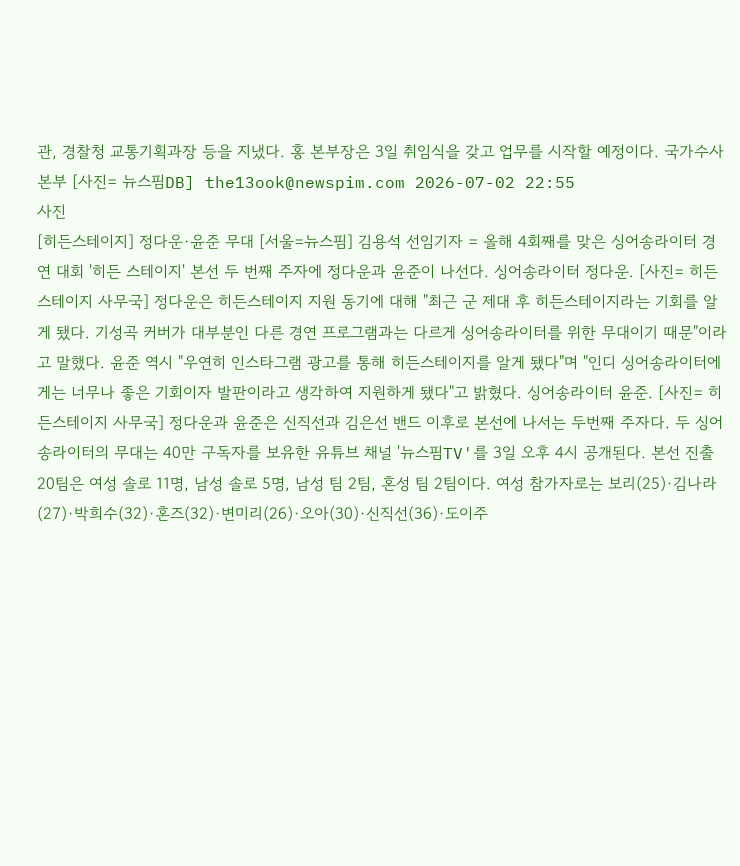관, 경찰청 교통기획과장 등을 지냈다. 홍 본부장은 3일 취임식을 갖고 업무를 시작할 예정이다. 국가수사본부 [사진= 뉴스핌DB] the13ook@newspim.com 2026-07-02 22:55
사진
[히든스테이지] 정다운·윤준 무대 [서울=뉴스핌] 김용석 선임기자 = 올해 4회째를 맞은 싱어송라이터 경연 대회 '히든 스테이지' 본선 두 번째 주자에 정다운과 윤준이 나선다. 싱어송라이터 정다운. [사진= 히든스테이지 사무국] 정다운은 히든스테이지 지원 동기에 대해 "최근 군 제대 후 히든스테이지라는 기회를 알게 됐다. 기성곡 커버가 대부분인 다른 경연 프로그램과는 다르게 싱어송라이터를 위한 무대이기 때문"이라고 말했다. 윤준 역시 "우연히 인스타그램 광고를 통해 히든스테이지를 알게 됐다"며 "인디 싱어송라이터에게는 너무나 좋은 기회이자 발판이라고 생각하여 지원하게 됐다"고 밝혔다. 싱어송라이터 윤준. [사진= 히든스테이지 사무국] 정다운과 윤준은 신직선과 김은선 밴드 이후로 본선에 나서는 두번째 주자다. 두 싱어송라이터의 무대는 40만 구독자를 보유한 유튜브 채널 '뉴스핌TV'를 3일 오후 4시 공개된다. 본선 진출 20팀은 여성 솔로 11명, 남성 솔로 5명, 남성 팀 2팀, 혼성 팀 2팀이다. 여성 참가자로는 보리(25)·김나라(27)·박희수(32)·혼즈(32)·변미리(26)·오아(30)·신직선(36)·도이주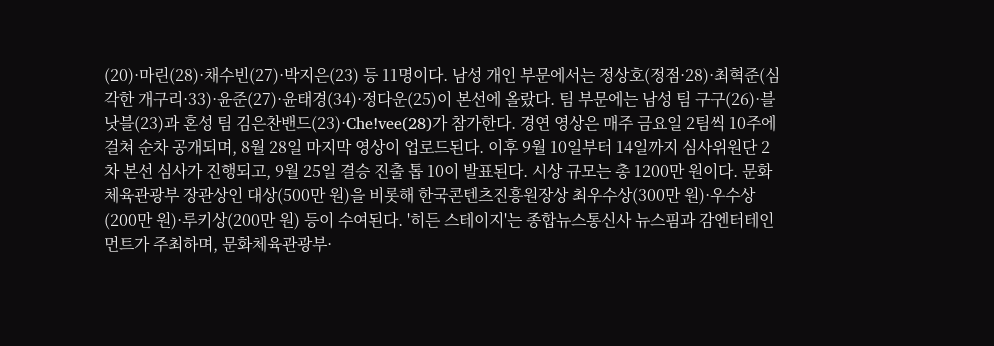(20)·마린(28)·채수빈(27)·박지은(23) 등 11명이다. 남성 개인 부문에서는 정상호(정점·28)·최혁준(심각한 개구리·33)·윤준(27)·윤태경(34)·정다운(25)이 본선에 올랐다. 팀 부문에는 남성 팀 구구(26)·블낫블(23)과 혼성 팀 김은찬밴드(23)·Che!vee(28)가 참가한다. 경연 영상은 매주 금요일 2팀씩 10주에 걸쳐 순차 공개되며, 8월 28일 마지막 영상이 업로드된다. 이후 9월 10일부터 14일까지 심사위원단 2차 본선 심사가 진행되고, 9월 25일 결승 진출 톱 10이 발표된다. 시상 규모는 총 1200만 원이다. 문화체육관광부 장관상인 대상(500만 원)을 비롯해 한국콘텐츠진흥원장상 최우수상(300만 원)·우수상(200만 원)·루키상(200만 원) 등이 수여된다. '히든 스테이지'는 종합뉴스통신사 뉴스핌과 감엔터테인먼트가 주최하며, 문화체육관광부·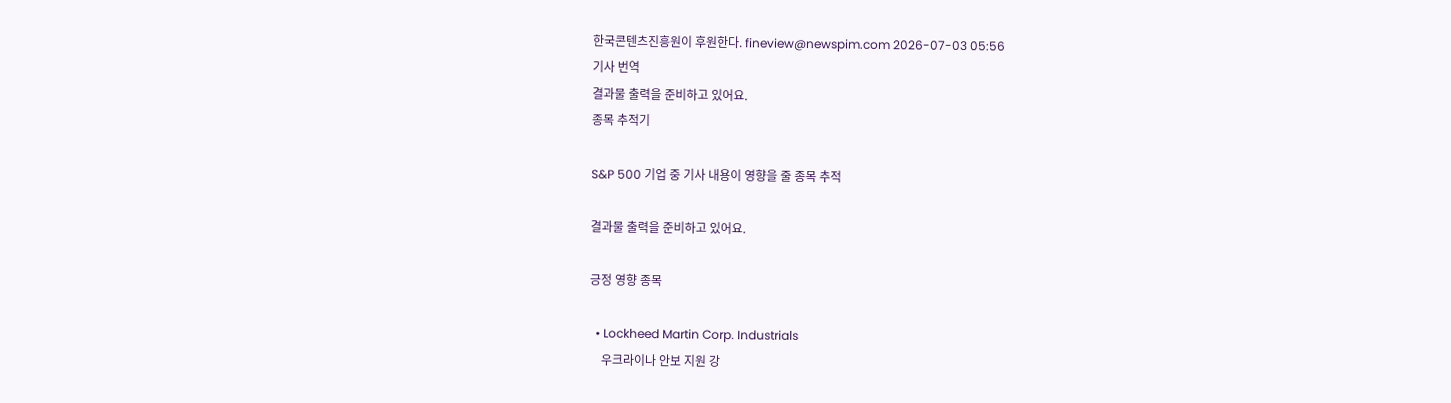한국콘텐츠진흥원이 후원한다. fineview@newspim.com 2026-07-03 05:56
기사 번역
결과물 출력을 준비하고 있어요.
종목 추적기

S&P 500 기업 중 기사 내용이 영향을 줄 종목 추적

결과물 출력을 준비하고 있어요.

긍정 영향 종목

  • Lockheed Martin Corp. Industrials
    우크라이나 안보 지원 강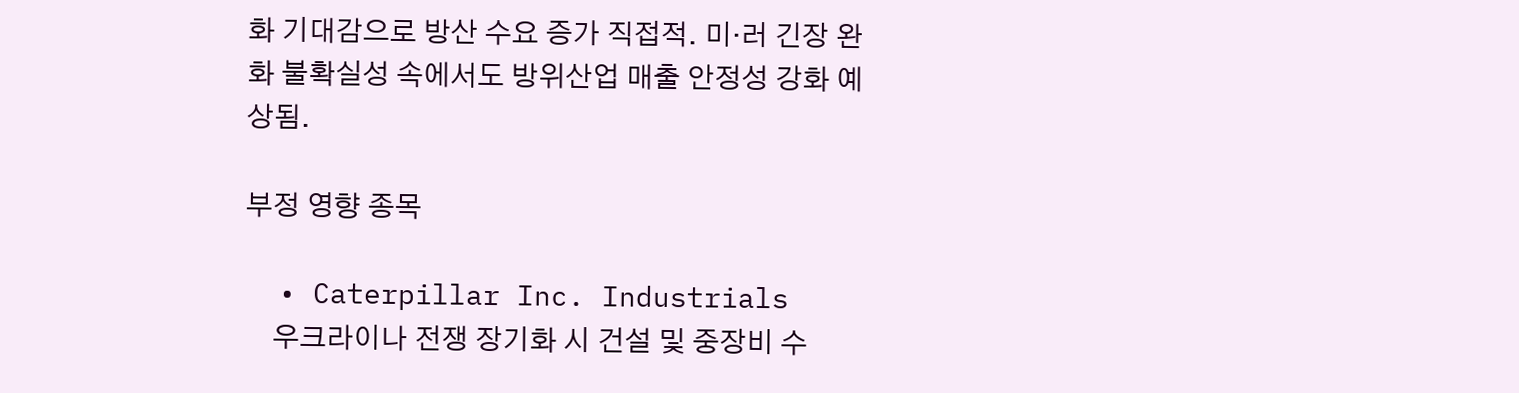화 기대감으로 방산 수요 증가 직접적. 미·러 긴장 완화 불확실성 속에서도 방위산업 매출 안정성 강화 예상됨.

부정 영향 종목

  • Caterpillar Inc. Industrials
    우크라이나 전쟁 장기화 시 건설 및 중장비 수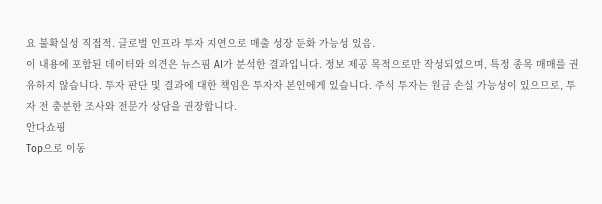요 불확실성 직접적. 글로벌 인프라 투자 지연으로 매출 성장 둔화 가능성 있음.
이 내용에 포함된 데이터와 의견은 뉴스핌 AI가 분석한 결과입니다. 정보 제공 목적으로만 작성되었으며, 특정 종목 매매를 권유하지 않습니다. 투자 판단 및 결과에 대한 책임은 투자자 본인에게 있습니다. 주식 투자는 원금 손실 가능성이 있으므로, 투자 전 충분한 조사와 전문가 상담을 권장합니다.
안다쇼핑
Top으로 이동